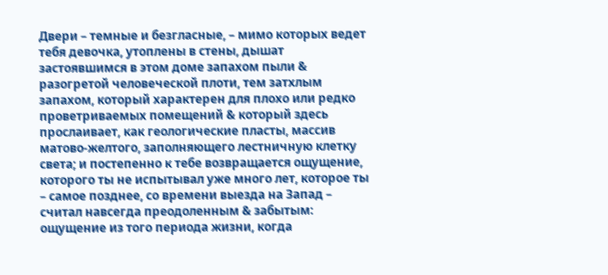Двери – темные и безгласные, – мимо которых ведет тебя девочка, утоплены в стены, дышат застоявшимся в этом доме запахом пыли & разогретой человеческой плоти, тем затхлым запахом, который характерен для плохо или редко проветриваемых помещений & который здесь прослаивает, как геологические пласты, массив матово-желтого, заполняющего лестничную клетку света; и постепенно к тебе возвращается ощущение, которого ты не испытывал уже много лет, которое ты – самое позднее, со времени выезда на Запад – считал навсегда преодоленным & забытым: ощущение из того периода жизни, когда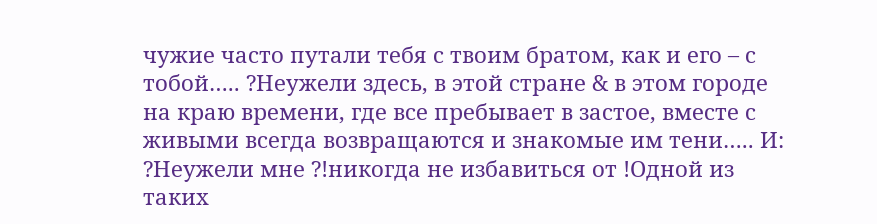чужие часто путали тебя с твоим братом, как и его – с тобой….. ?Неужели здесь, в этой стране & в этом городе на краю времени, где все пребывает в застое, вместе с живыми всегда возвращаются и знакомые им тени….. И: ?Неужели мне ?!никогда не избавиться от !Одной из таких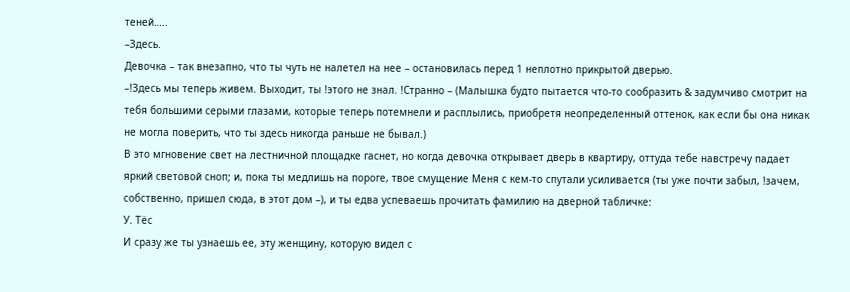теней…..
–Здесь.
Девочка – так внезапно, что ты чуть не налетел на нее – остановилась перед 1 неплотно прикрытой дверью.
–!Здесь мы теперь живем. Выходит, ты !этого не знал. !Странно – (Малышка будто пытается что-то сообразить & задумчиво смотрит на тебя большими серыми глазами, которые теперь потемнели и расплылись, приобретя неопределенный оттенок, как если бы она никак не могла поверить, что ты здесь никогда раньше не бывал.)
В это мгновение свет на лестничной площадке гаснет, но когда девочка открывает дверь в квартиру, оттуда тебе навстречу падает яркий световой сноп; и, пока ты медлишь на пороге, твое смущение Меня с кем-то спутали усиливается (ты уже почти забыл, !зачем, собственно, пришел сюда, в этот дом –), и ты едва успеваешь прочитать фамилию на дверной табличке:
У. Тёс
И сразу же ты узнаешь ее, эту женщину, которую видел с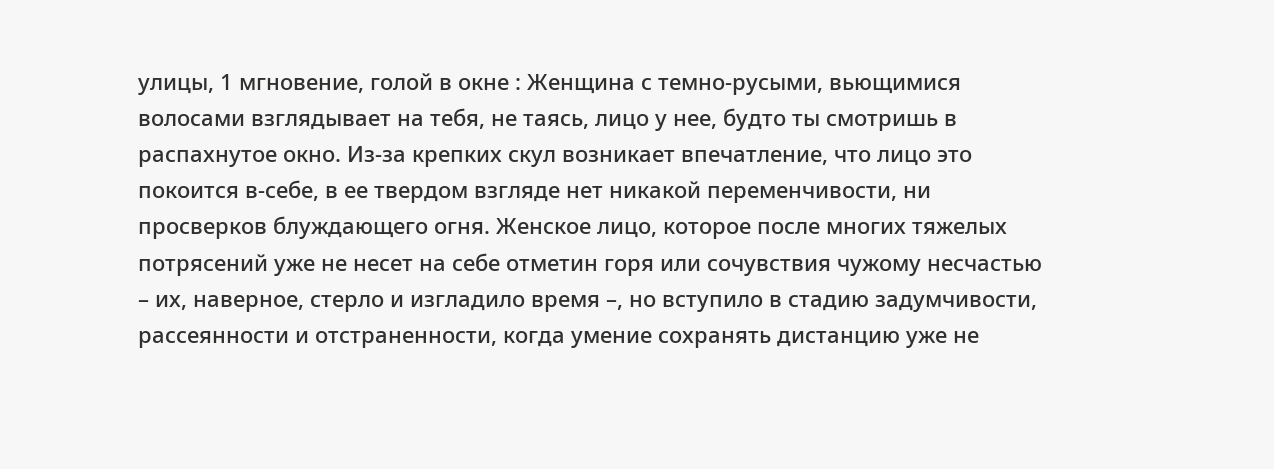улицы, 1 мгновение, голой в окне : Женщина с темно-русыми, вьющимися волосами взглядывает на тебя, не таясь, лицо у нее, будто ты смотришь в распахнутое окно. Из-за крепких скул возникает впечатление, что лицо это покоится в-себе, в ее твердом взгляде нет никакой переменчивости, ни просверков блуждающего огня. Женское лицо, которое после многих тяжелых потрясений уже не несет на себе отметин горя или сочувствия чужому несчастью – их, наверное, стерло и изгладило время –, но вступило в стадию задумчивости, рассеянности и отстраненности, когда умение сохранять дистанцию уже не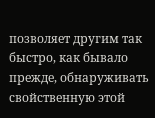позволяет другим так быстро, как бывало прежде, обнаруживать свойственную этой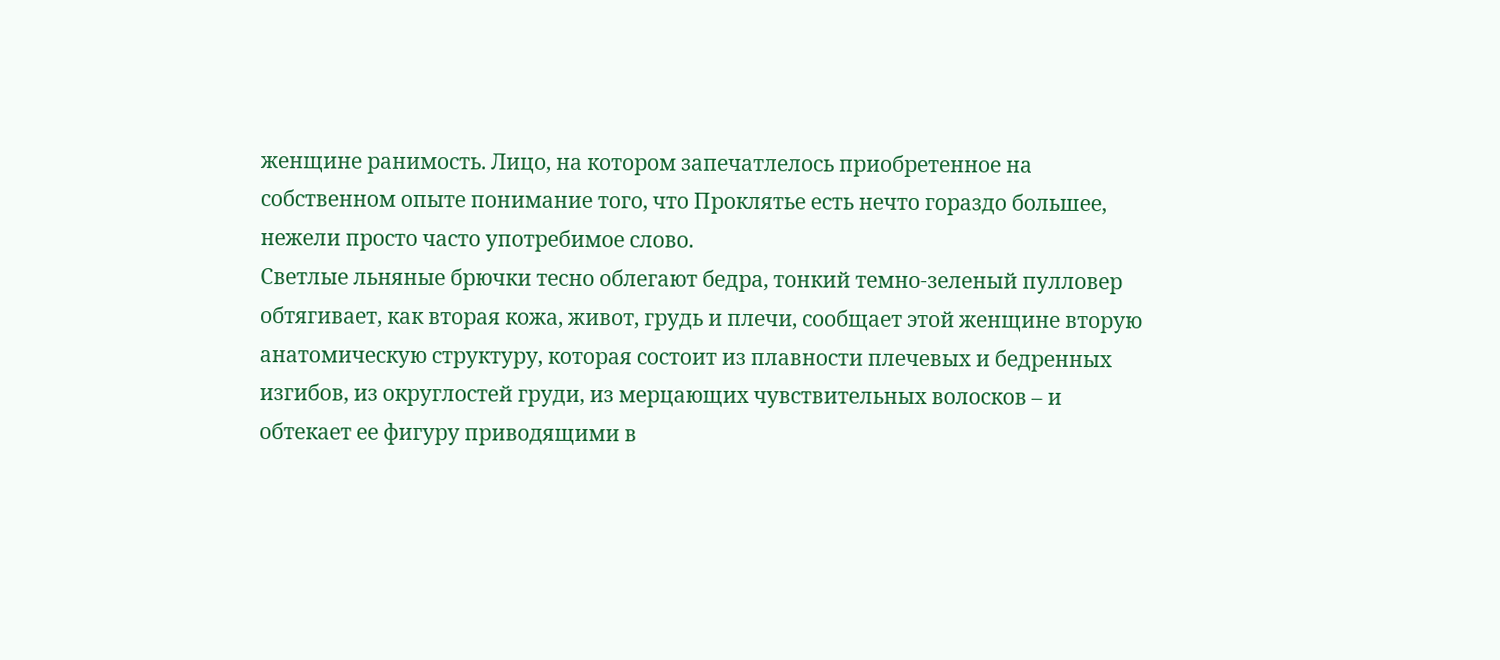женщине ранимость. Лицо, на котором запечатлелось приобретенное на собственном опыте понимание того, что Проклятье есть нечто гораздо большее, нежели просто часто употребимое слово.
Светлые льняные брючки тесно облегают бедра, тонкий темно-зеленый пулловер обтягивает, как вторая кожа, живот, грудь и плечи, сообщает этой женщине вторую анатомическую структуру, которая состоит из плавности плечевых и бедренных изгибов, из округлостей груди, из мерцающих чувствительных волосков – и обтекает ее фигуру приводящими в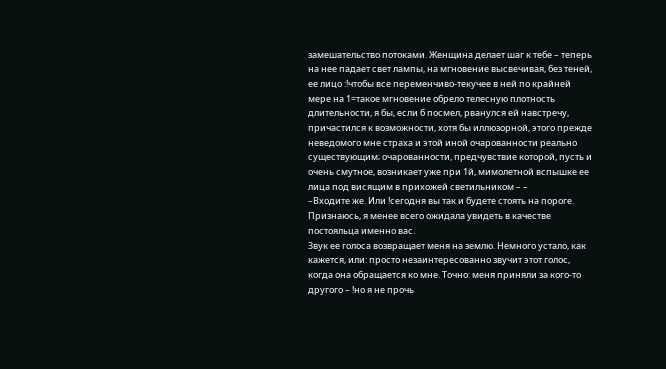замешательство потоками. Женщина делает шаг к тебе – теперь на нее падает свет лампы, на мгновение высвечивая, без теней, ее лицо :!чтобы все переменчиво-текучее в ней по крайней мере на 1=такое мгновение обрело телесную плотность длительности, я бы, если б посмел, рванулся ей навстречу, причастился к возможности, хотя бы иллюзорной, этого прежде неведомого мне страха и этой иной очарованности реально существующим; очарованности, предчувствие которой, пусть и очень смутное, возникает уже при 1й, мимолетной вспышке ее лица под висящим в прихожей светильником – –
–Входите же. Или !сегодня вы так и будете стоять на пороге. Признаюсь, я менее всего ожидала увидеть в качестве постояльца именно вас.
Звук ее голоса возвращает меня на землю. Немного устало, как кажется, или: просто незаинтересованно звучит этот голос, когда она обращается ко мне. Точно: меня приняли за кого-то другого – !но я не прочь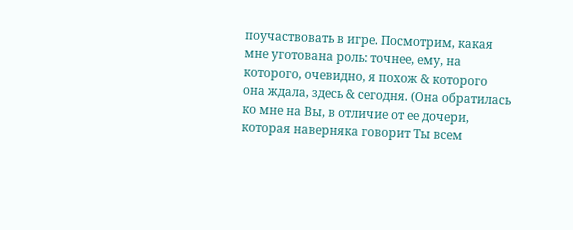поучаствовать в игре. Посмотрим, какая мне уготована роль: точнее, ему, на которого, очевидно, я похож & которого она ждала, здесь & сегодня. (Она обратилась ко мне на Вы, в отличие от ее дочери, которая наверняка говорит Ты всем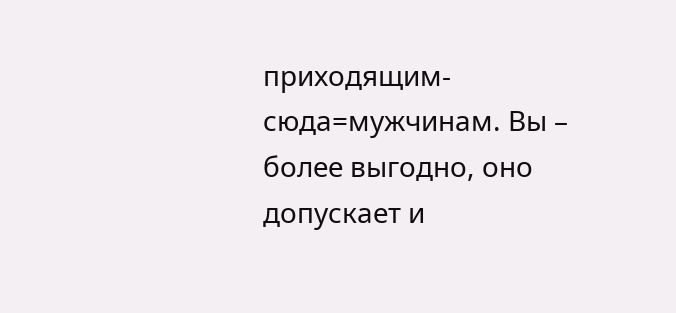приходящим-сюда=мужчинам. Вы – более выгодно, оно допускает и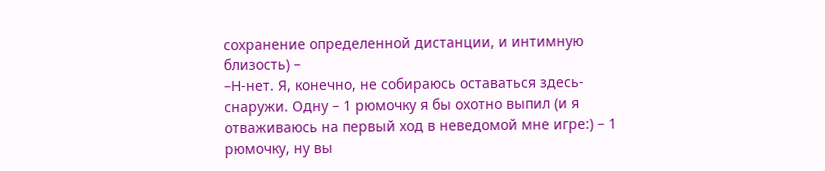сохранение определенной дистанции, и интимную близость) –
–Н-нет. Я, конечно, не собираюсь оставаться здесь-снаружи. Одну – 1 рюмочку я бы охотно выпил (и я отваживаюсь на первый ход в неведомой мне игре:) – 1 рюмочку, ну вы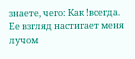знаете, чего: Как !всегда.
Ее взгляд настигает меня лучом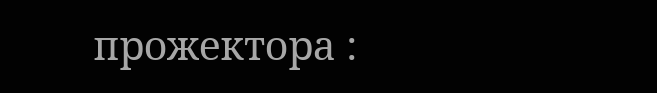прожектора :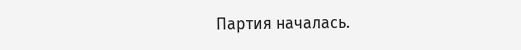Партия началась.